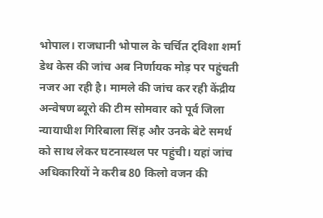भोपाल। राजधानी भोपाल के चर्चित ट्विशा शर्मा डेथ केस की जांच अब निर्णायक मोड़ पर पहुंचती नजर आ रही है। मामले की जांच कर रही केंद्रीय अन्वेषण ब्यूरो की टीम सोमवार को पूर्व जिला न्यायाधीश गिरिबाला सिंह और उनके बेटे समर्थ को साथ लेकर घटनास्थल पर पहुंची। यहां जांच अधिकारियों ने करीब 80 किलो वजन की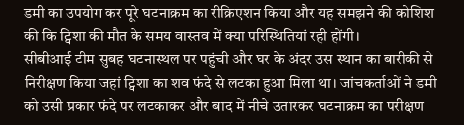डमी का उपयोग कर पूरे घटनाक्रम का रीक्रिएशन किया और यह समझने की कोशिश की कि ट्विशा की मौत के समय वास्तव में क्या परिस्थितियां रही होंगी।
सीबीआई टीम सुबह घटनास्थल पर पहुंची और घर के अंदर उस स्थान का बारीकी से निरीक्षण किया जहां ट्विशा का शव फंदे से लटका हुआ मिला था। जांचकर्ताओं ने डमी को उसी प्रकार फंदे पर लटकाकर और बाद में नीचे उतारकर घटनाक्रम का परीक्षण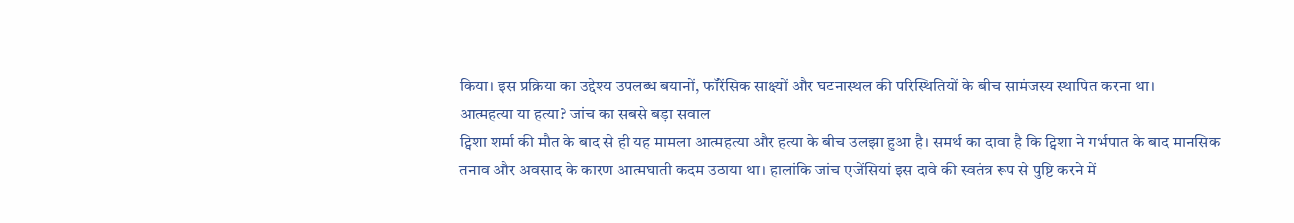किया। इस प्रक्रिया का उद्देश्य उपलब्ध बयानों, फॉरेंसिक साक्ष्यों और घटनास्थल की परिस्थितियों के बीच सामंजस्य स्थापित करना था।
आत्महत्या या हत्या? जांच का सबसे बड़ा सवाल
ट्विशा शर्मा की मौत के बाद से ही यह मामला आत्महत्या और हत्या के बीच उलझा हुआ है। समर्थ का दावा है कि ट्विशा ने गर्भपात के बाद मानसिक तनाव और अवसाद के कारण आत्मघाती कदम उठाया था। हालांकि जांच एजेंसियां इस दावे की स्वतंत्र रूप से पुष्टि करने में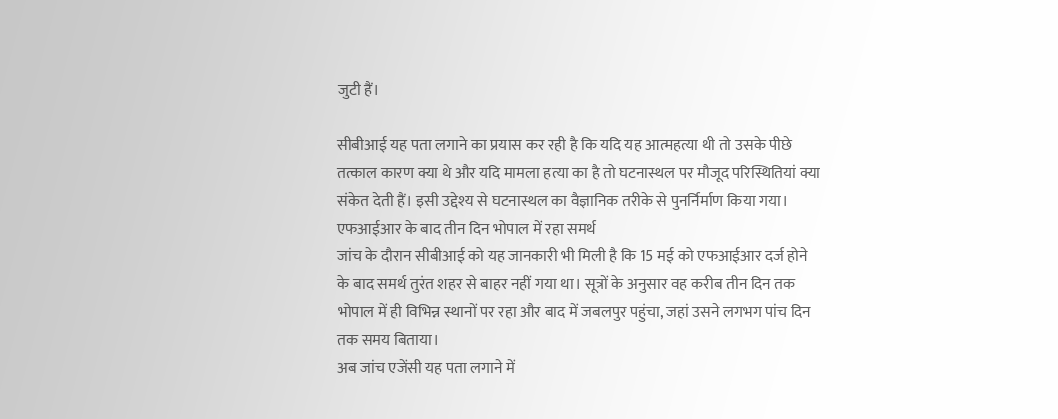जुटी हैं।

सीबीआई यह पता लगाने का प्रयास कर रही है कि यदि यह आत्महत्या थी तो उसके पीछे तत्काल कारण क्या थे और यदि मामला हत्या का है तो घटनास्थल पर मौजूद परिस्थितियां क्या संकेत देती हैं। इसी उद्देश्य से घटनास्थल का वैज्ञानिक तरीके से पुनर्निर्माण किया गया।
एफआईआर के बाद तीन दिन भोपाल में रहा समर्थ
जांच के दौरान सीबीआई को यह जानकारी भी मिली है कि 15 मई को एफआईआर दर्ज होने के बाद समर्थ तुरंत शहर से बाहर नहीं गया था। सूत्रों के अनुसार वह करीब तीन दिन तक भोपाल में ही विभिन्न स्थानों पर रहा और बाद में जबलपुर पहुंचा, जहां उसने लगभग पांच दिन तक समय बिताया।
अब जांच एजेंसी यह पता लगाने में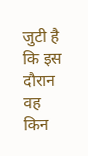जुटी है कि इस दौरान वह किन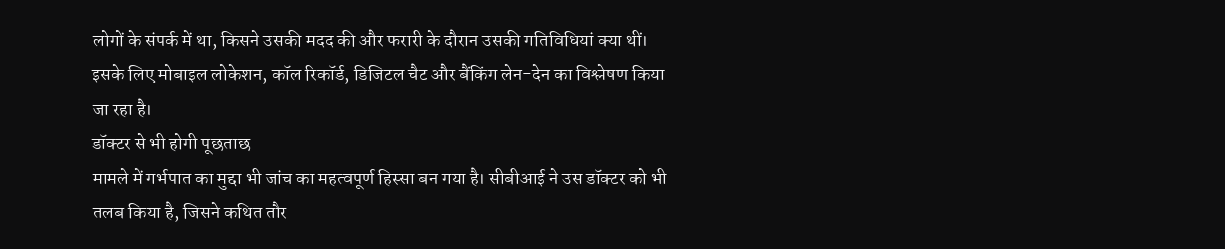लोगों के संपर्क में था, किसने उसकी मदद की और फरारी के दौरान उसकी गतिविधियां क्या थीं। इसके लिए मोबाइल लोकेशन, कॉल रिकॉर्ड, डिजिटल चैट और बैंकिंग लेन-देन का विश्लेषण किया जा रहा है।
डॉक्टर से भी होगी पूछताछ
मामले में गर्भपात का मुद्दा भी जांच का महत्वपूर्ण हिस्सा बन गया है। सीबीआई ने उस डॉक्टर को भी तलब किया है, जिसने कथित तौर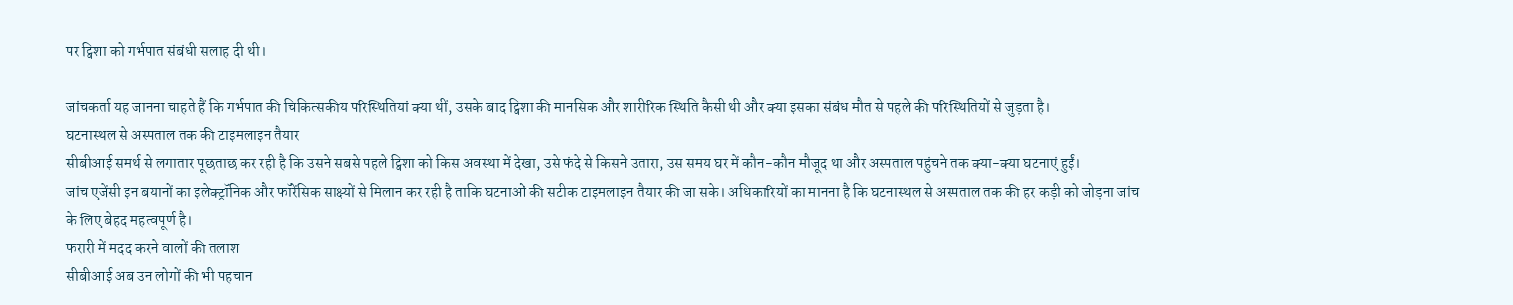पर ट्विशा को गर्भपात संबंधी सलाह दी थी।

जांचकर्ता यह जानना चाहते हैं कि गर्भपात की चिकित्सकीय परिस्थितियां क्या थीं, उसके बाद ट्विशा की मानसिक और शारीरिक स्थिति कैसी थी और क्या इसका संबंध मौत से पहले की परिस्थितियों से जुड़ता है।
घटनास्थल से अस्पताल तक की टाइमलाइन तैयार
सीबीआई समर्थ से लगातार पूछताछ कर रही है कि उसने सबसे पहले ट्विशा को किस अवस्था में देखा, उसे फंदे से किसने उतारा, उस समय घर में कौन-कौन मौजूद था और अस्पताल पहुंचने तक क्या-क्या घटनाएं हुईं।
जांच एजेंसी इन बयानों का इलेक्ट्रॉनिक और फॉरेंसिक साक्ष्यों से मिलान कर रही है ताकि घटनाओं की सटीक टाइमलाइन तैयार की जा सके। अधिकारियों का मानना है कि घटनास्थल से अस्पताल तक की हर कड़ी को जोड़ना जांच के लिए बेहद महत्वपूर्ण है।
फरारी में मदद करने वालों की तलाश
सीबीआई अब उन लोगों की भी पहचान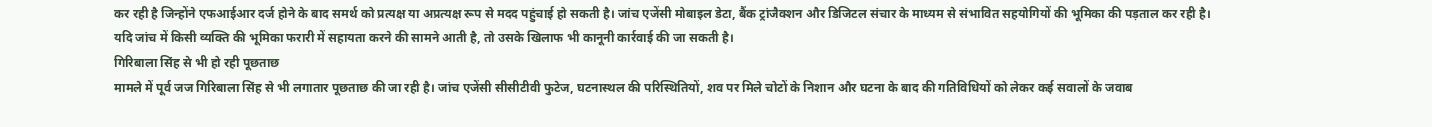कर रही है जिन्होंने एफआईआर दर्ज होने के बाद समर्थ को प्रत्यक्ष या अप्रत्यक्ष रूप से मदद पहुंचाई हो सकती है। जांच एजेंसी मोबाइल डेटा, बैंक ट्रांजैक्शन और डिजिटल संचार के माध्यम से संभावित सहयोगियों की भूमिका की पड़ताल कर रही है।
यदि जांच में किसी व्यक्ति की भूमिका फरारी में सहायता करने की सामने आती है, तो उसके खिलाफ भी कानूनी कार्रवाई की जा सकती है।
गिरिबाला सिंह से भी हो रही पूछताछ
मामले में पूर्व जज गिरिबाला सिंह से भी लगातार पूछताछ की जा रही है। जांच एजेंसी सीसीटीवी फुटेज, घटनास्थल की परिस्थितियों, शव पर मिले चोटों के निशान और घटना के बाद की गतिविधियों को लेकर कई सवालों के जवाब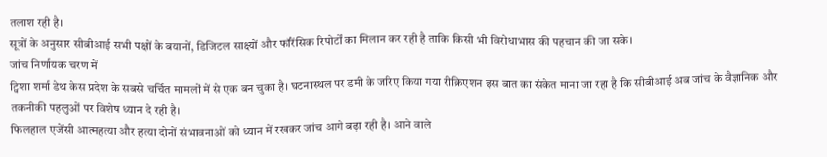तलाश रही है।
सूत्रों के अनुसार सीबीआई सभी पक्षों के बयानों, डिजिटल साक्ष्यों और फॉरेंसिक रिपोर्टों का मिलान कर रही है ताकि किसी भी विरोधाभास की पहचान की जा सके।
जांच निर्णायक चरण में
ट्विशा शर्मा डेथ केस प्रदेश के सबसे चर्चित मामलों में से एक बन चुका है। घटनास्थल पर डमी के जरिए किया गया रीक्रिएशन इस बात का संकेत माना जा रहा है कि सीबीआई अब जांच के वैज्ञानिक और तकनीकी पहलुओं पर विशेष ध्यान दे रही है।
फिलहाल एजेंसी आत्महत्या और हत्या दोनों संभावनाओं को ध्यान में रखकर जांच आगे बढ़ा रही है। आने वाले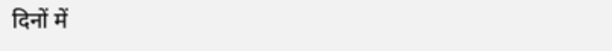दिनों में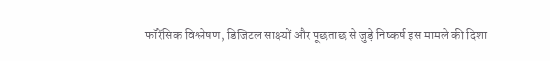फॉरेंसिक विश्लेषण, डिजिटल साक्ष्यों और पूछताछ से जुड़े निष्कर्ष इस मामले की दिशा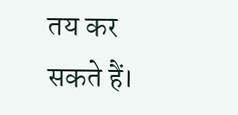तय कर सकते हैं।